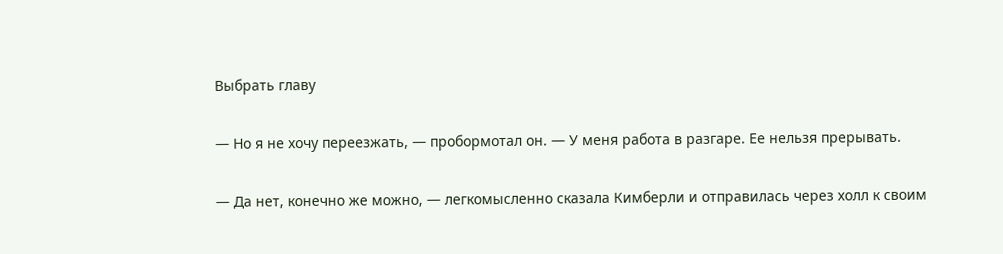Выбрать главу

— Но я не хочу переезжать, — пробормотал он. — У меня работа в разгаре. Ее нельзя прерывать.

— Да нет, конечно же можно, — легкомысленно сказала Кимберли и отправилась через холл к своим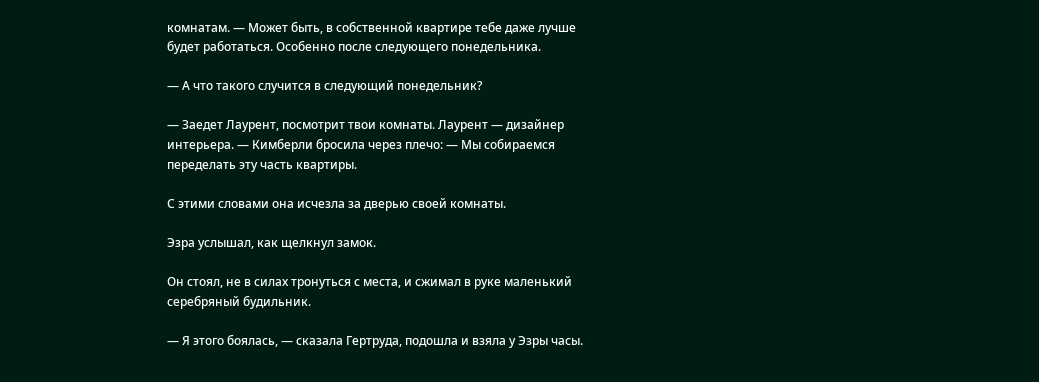комнатам. — Может быть, в собственной квартире тебе даже лучше будет работаться. Особенно после следующего понедельника.

— А что такого случится в следующий понедельник?

— Заедет Лаурент, посмотрит твои комнаты. Лаурент — дизайнер интерьера. — Кимберли бросила через плечо: — Мы собираемся переделать эту часть квартиры.

С этими словами она исчезла за дверью своей комнаты.

Эзра услышал, как щелкнул замок.

Он стоял, не в силах тронуться с места, и сжимал в руке маленький серебряный будильник.

— Я этого боялась, — сказала Гертруда, подошла и взяла у Эзры часы.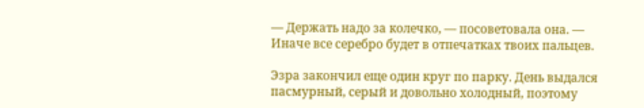— Держать надо за колечко, — посоветовала она. — Иначе все серебро будет в отпечатках твоих пальцев.

Эзра закончил еще один круг по парку. День выдался пасмурный, серый и довольно холодный, поэтому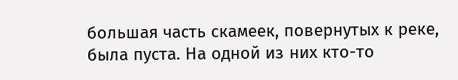большая часть скамеек, повернутых к реке, была пуста. На одной из них кто-то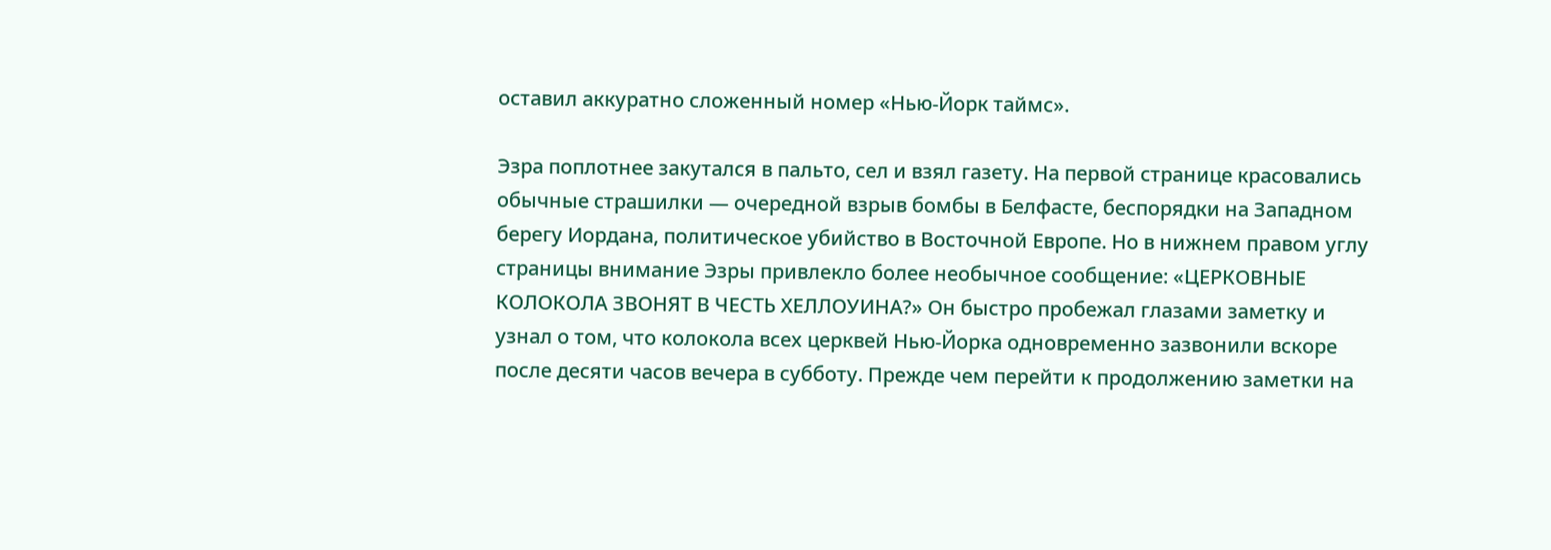оставил аккуратно сложенный номер «Нью-Йорк таймс».

Эзра поплотнее закутался в пальто, сел и взял газету. На первой странице красовались обычные страшилки — очередной взрыв бомбы в Белфасте, беспорядки на Западном берегу Иордана, политическое убийство в Восточной Европе. Но в нижнем правом углу страницы внимание Эзры привлекло более необычное сообщение: «ЦЕРКОВНЫЕ КОЛОКОЛА ЗВОНЯТ В ЧЕСТЬ ХЕЛЛОУИНА?» Он быстро пробежал глазами заметку и узнал о том, что колокола всех церквей Нью-Йорка одновременно зазвонили вскоре после десяти часов вечера в субботу. Прежде чем перейти к продолжению заметки на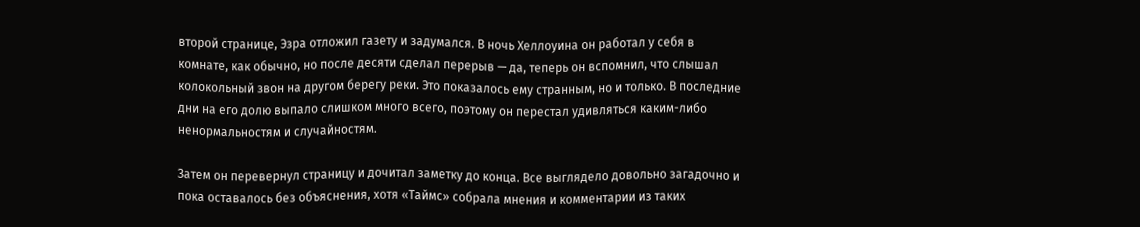второй странице, Эзра отложил газету и задумался. В ночь Хеллоуина он работал у себя в комнате, как обычно, но после десяти сделал перерыв — да, теперь он вспомнил, что слышал колокольный звон на другом берегу реки. Это показалось ему странным, но и только. В последние дни на его долю выпало слишком много всего, поэтому он перестал удивляться каким-либо ненормальностям и случайностям.

Затем он перевернул страницу и дочитал заметку до конца. Все выглядело довольно загадочно и пока оставалось без объяснения, хотя «Таймс» собрала мнения и комментарии из таких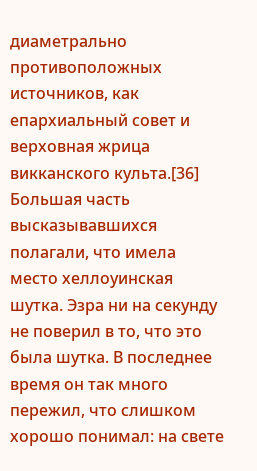диаметрально противоположных источников, как епархиальный совет и верховная жрица викканского культа.[36] Большая часть высказывавшихся полагали, что имела место хеллоуинская шутка. Эзра ни на секунду не поверил в то, что это была шутка. В последнее время он так много пережил, что слишком хорошо понимал: на свете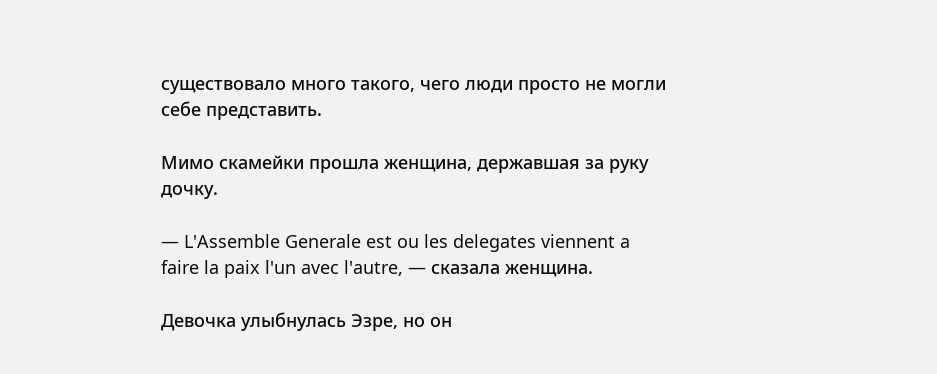существовало много такого, чего люди просто не могли себе представить.

Мимо скамейки прошла женщина, державшая за руку дочку.

— L'Assemble Generale est ou les delegates viennent a faire la paix l'un avec l'autre, — сказала женщина.

Девочка улыбнулась Эзре, но он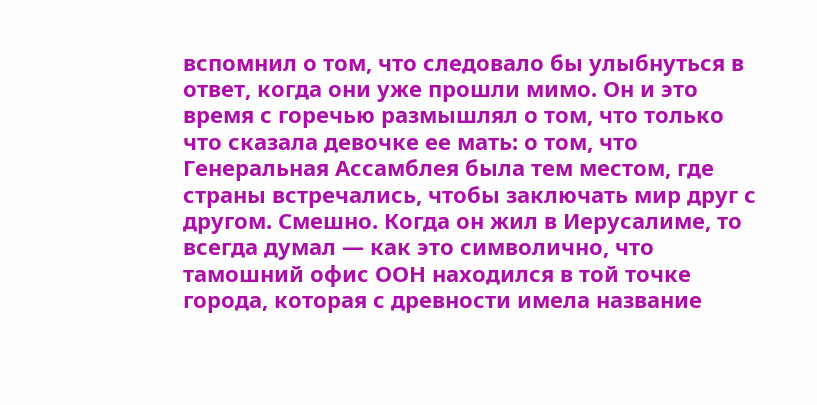вспомнил о том, что следовало бы улыбнуться в ответ, когда они уже прошли мимо. Он и это время с горечью размышлял о том, что только что сказала девочке ее мать: о том, что Генеральная Ассамблея была тем местом, где страны встречались, чтобы заключать мир друг с другом. Смешно. Когда он жил в Иерусалиме, то всегда думал — как это символично, что тамошний офис ООН находился в той точке города, которая с древности имела название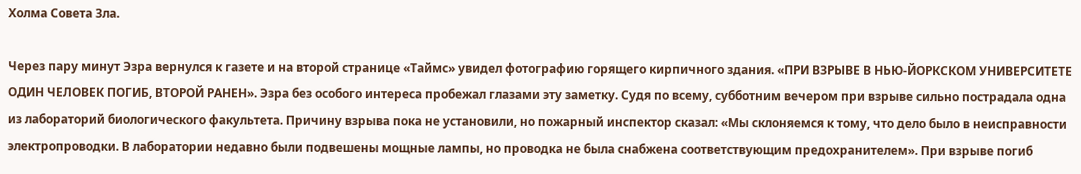Холма Совета Зла.

Через пару минут Эзра вернулся к газете и на второй странице «Таймс» увидел фотографию горящего кирпичного здания. «ПРИ ВЗРЫВЕ В НЬЮ-ЙОРКСКОМ УНИВЕРСИТЕТЕ ОДИН ЧЕЛОВЕК ПОГИБ, ВТОРОЙ РАНЕН». Эзра без особого интереса пробежал глазами эту заметку. Судя по всему, субботним вечером при взрыве сильно пострадала одна из лабораторий биологического факультета. Причину взрыва пока не установили, но пожарный инспектор сказал: «Мы склоняемся к тому, что дело было в неисправности электропроводки. В лаборатории недавно были подвешены мощные лампы, но проводка не была снабжена соответствующим предохранителем». При взрыве погиб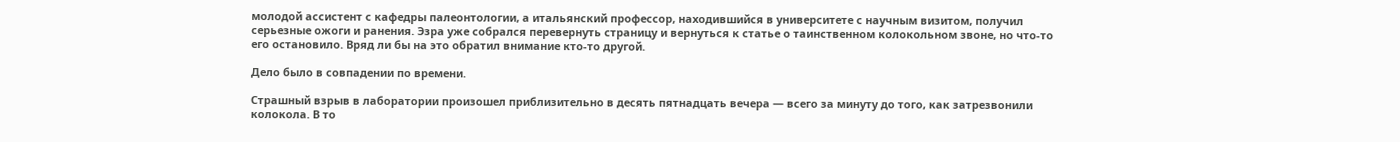молодой ассистент с кафедры палеонтологии, а итальянский профессор, находившийся в университете с научным визитом, получил серьезные ожоги и ранения. Эзра уже собрался перевернуть страницу и вернуться к статье о таинственном колокольном звоне, но что-то его остановило. Вряд ли бы на это обратил внимание кто-то другой.

Дело было в совпадении по времени.

Страшный взрыв в лаборатории произошел приблизительно в десять пятнадцать вечера — всего за минуту до того, как затрезвонили колокола. В то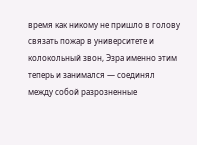время как никому не пришло в голову связать пожар в университете и колокольный звон, Эзра именно этим теперь и занимался — соединял между собой разрозненные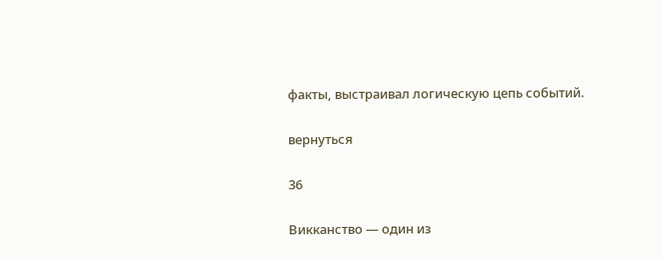факты, выстраивал логическую цепь событий.

вернуться

36

Викканство — один из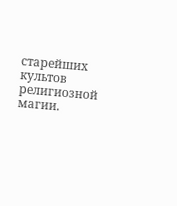старейших культов религиозной магии.